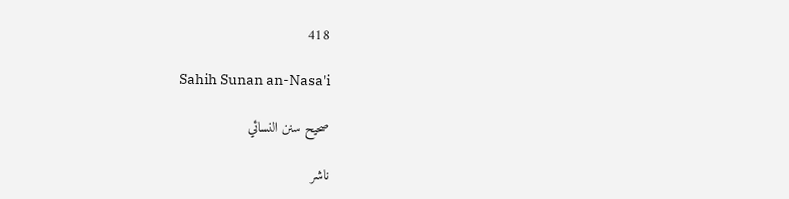418

Sahih Sunan an-Nasa'i

صحيح سنن النسائي

ناشر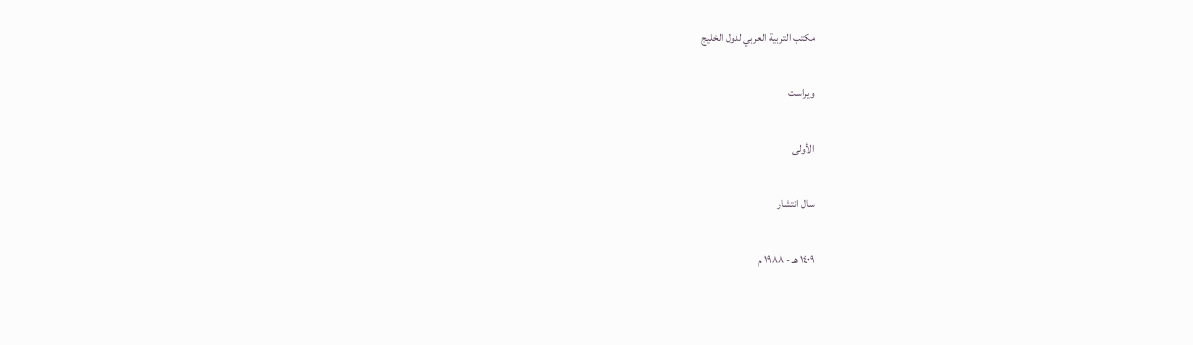مكتب التربية العربي لدول الخليج

ویراست

الأولى

سال انتشار

١٤٠٩ هـ - ١٩٨٨ م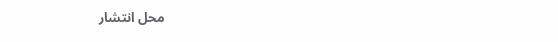محل انتشار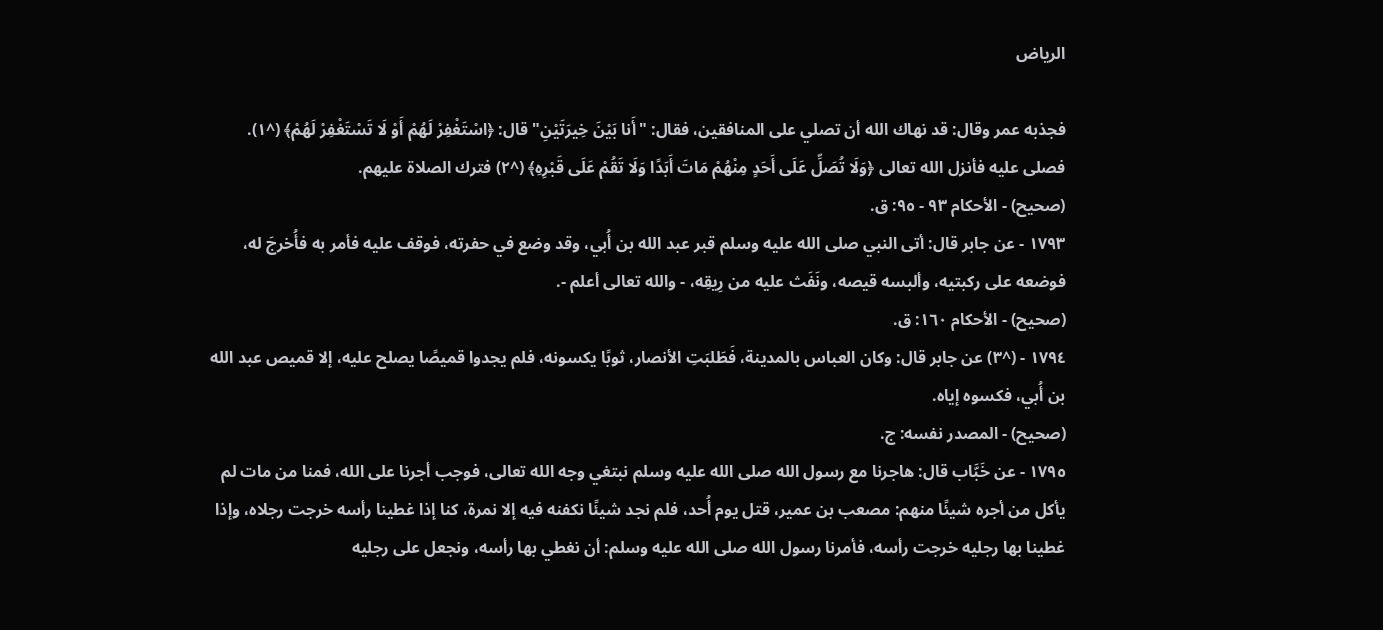الرياض

فجذبه عمر وقال: قد نهاك الله أن تصلي على المنافقين، فقال: "أَنا بَيْنَ خِيرَتَيْنِ" قال: ﴿اسْتَغْفِرْ لَهُمْ أَوْ لَا تَسْتَغْفِرْ لَهُمْ﴾ (^١). فصلى عليه فأنزل الله تعالى ﴿وَلَا تُصَلِّ عَلَى أَحَدٍ مِنْهُمْ مَاتَ أَبَدًا وَلَا تَقُمْ عَلَى قَبْرِهِ﴾ (^٢) فترك الصلاة عليهم.
(صحيح) - الأحكام ٩٣ - ٩٥: ق.
١٧٩٣ - عن جابر قال: أتى النبي صلى الله عليه وسلم قبر عبد الله بن أُبي، وقد وضع في حفرته، فوقف عليه فأمر به فأُخرجَ له، فوضعه على ركبتيه، وألبسه قيصه، ونَفَث عليه من رِيقِه، - والله تعالى أعلم -.
(صحيح) - الأحكام ١٦٠: ق.
١٧٩٤ - (^٣) عن جابر قال: وكان العباس بالمدينة، فَطَلبَتِ الأنصار، ثوبًا يكسونه، فلم يجدوا قميصًا يصلح عليه، إلا قميص عبد الله بن أُبي، فكسوه إياه.
(صحيح) - المصدر نفسه: ج.
١٧٩٥ - عن خَبَّاب قال: هاجرنا مع رسول الله صلى الله عليه وسلم نبتغي وجه الله تعالى، فوجب أجرنا على الله، فمنا من مات لم يأكل من أجره شيئًا منهم: مصعب بن عمير، قتل يوم أُحد، فلم نجد شيئًا نكفنه فيه إلا نمرة، كنا إذا غطينا رأسه خرجت رجلاه، وإذا غطينا بها رجليه خرجت رأسه، فأمرنا رسول الله صلى الله عليه وسلم: أن نغطي بها رأسه، ونجعل على رجليه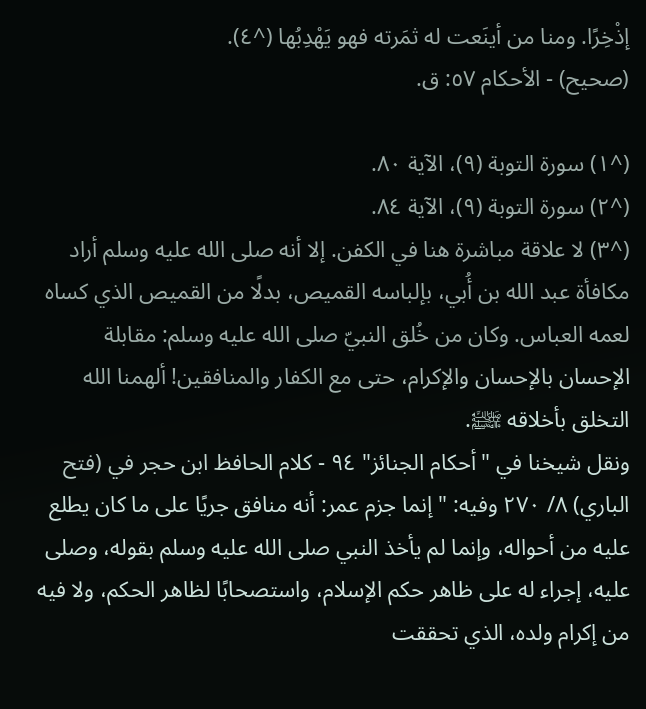إذْخِرًا. ومنا من أينَعت له ثمَرته فهو يَهْدِبُها (^٤).
(صحيح) - الأحكام ٥٧: ق.

(^١) سورة التوبة (٩)، الآية ٨٠.
(^٢) سورة التوبة (٩)، الآية ٨٤.
(^٣) لا علاقة مباشرة هنا في الكفن. إلا أنه صلى الله عليه وسلم أراد مكافأة عبد الله بن أُبي، بإلباسه القميص، بدلًا من القميص الذي كساه لعمه العباس. وكان من خُلق النبيّ صلى الله عليه وسلم: مقابلة الإحسان بالإحسان والإكرام، حتى مع الكفار والمنافقين! ألهمنا الله التخلق بأخلاقه ﵌.
ونقل شيخنا في "أحكام الجنائز" ٩٤ - كلام الحافظ ابن حجر في (فتح الباري) ٨/ ٢٧٠ وفيه: "إنما جزم عمر: أنه منافق جريًا على ما كان يطلع عليه من أحواله، وإنما لم يأخذ النبي صلى الله عليه وسلم بقوله، وصلى عليه، إجراء له على ظاهر حكم الإسلام، واستصحابًا لظاهر الحكم، ولا فيه من إكرام ولده، الذي تحققت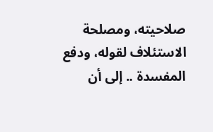صلاحيته، ومصلحة الاستئلاف لقوله، ودفع المفسدة .. إلى أن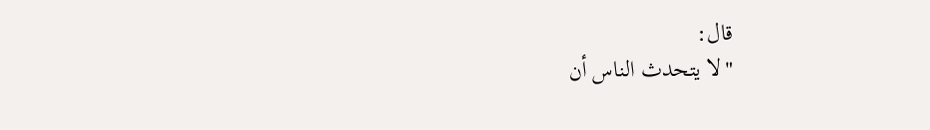قال:
"لا يتحدث الناس أن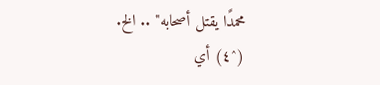محمدًا يقتل أصحابه" .. الخ.
(^٤) أي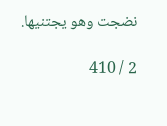نضجت وهو يجتنيها.

2 / 410